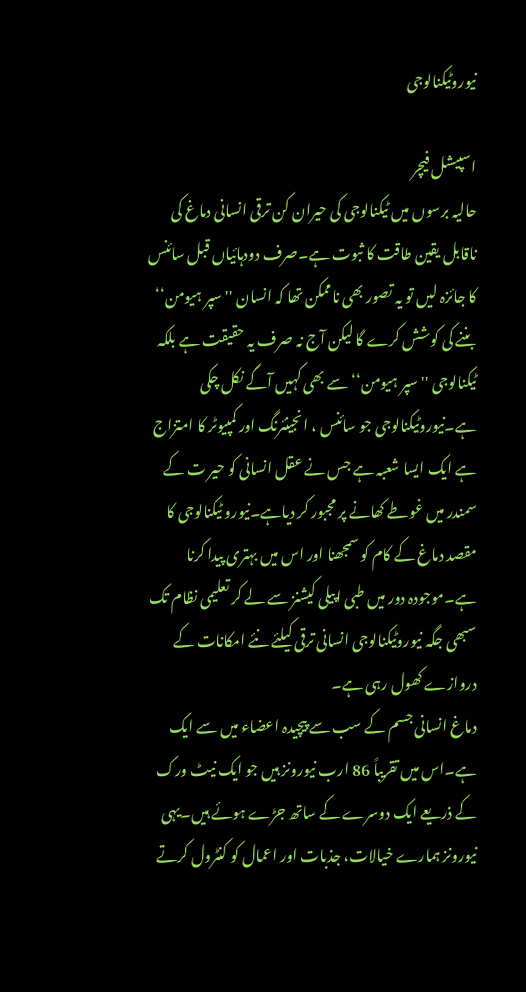نیوروٹیکنالوجی

اسپیشل فیچر
حالیہ برسوں میں ٹیکنالوجی کی حیران کن ترقی انسانی دماغ کی ناقابل یقین طاقت کا ثبوت ہے۔صرف دودہائیاں قبل سائنس کا جائزہ لیں تو یہ تصور بھی ناممکن تھا کہ انسان '' سپر ہیومن‘‘ بننے کی کوشش کرے گا لیکن آج نہ صرف یہ حقیقت ہے بلکہ ٹیکنالوجی ''سپر ہیومن‘‘ سے بھی کہیں آگے نکل چکی ہے۔نیوروٹیکنالوجی جو سائنس ، انجینئرنگ اور کمپیوٹر کا امتزاج ہے ایک ایسا شعبہ ہے جس نے عقل انسانی کو حیر ت کے سمندر میں غوطے کھانے پر مجبور کر دیاہے۔نیورو ٹیکنالوجی کا مقصد دماغ کے کام کو سمجھنا اور اس میں بہتری پیدا کرنا ہے۔موجودہ دور میں طبی اپیلی کیشنز سے لے کر تعلیمی نظام تک سبھی جگہ نیوروٹیکنالوجی انسانی ترقی کیلئے نئے امکانات کے دروازے کھول رہی ہے۔
دماغ انسانی جسم کے سب سے پیچیدہ اعضاء میں سے ایک ہے۔اس میں تقریباً 86 ارب نیورونز ہیں جو ایک نیٹ ورک کے ذریعے ایک دوسرے کے ساتھ جڑے ہوئے ہیں۔یہی نیورونز ہمارے خیالات، جذبات اور اعمال کو کنٹرول کرتے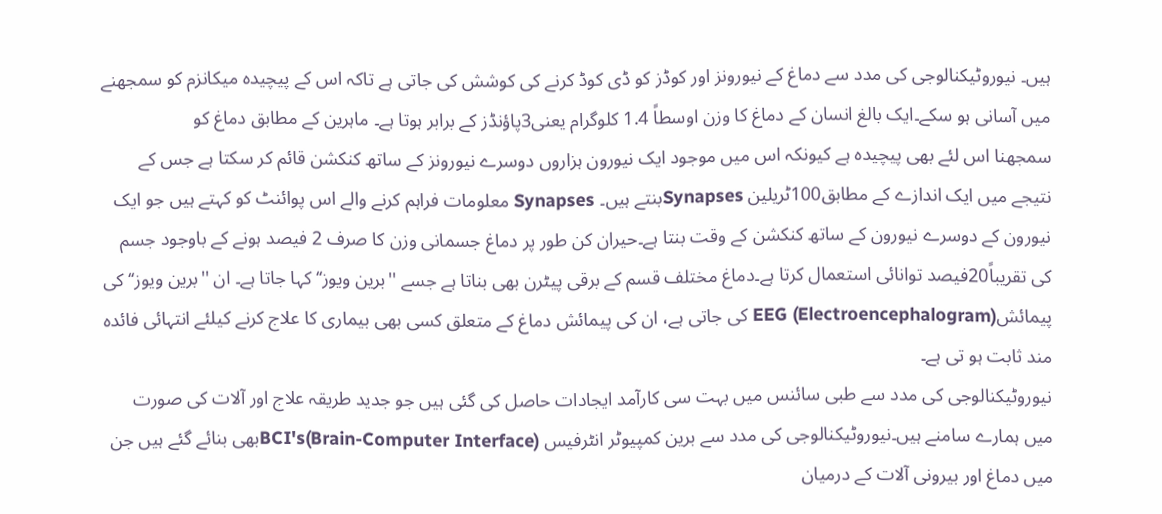ہیں۔ نیوروٹیکنالوجی کی مدد سے دماغ کے نیورونز اور کوڈز کو ڈی کوڈ کرنے کی کوشش کی جاتی ہے تاکہ اس کے پیچیدہ میکانزم کو سمجھنے میں آسانی ہو سکے۔ایک بالغ انسان کے دماغ کا وزن اوسطاً 1.4 کلوگرام یعنی3پاؤنڈز کے برابر ہوتا ہے۔ ماہرین کے مطابق دماغ کو
سمجھنا اس لئے بھی پیچیدہ ہے کیونکہ اس میں موجود ایک نیورون ہزاروں دوسرے نیورونز کے ساتھ کنکشن قائم کر سکتا ہے جس کے نتیجے میں ایک اندازے کے مطابق100ٹریلین Synapsesبنتے ہیں۔ Synapses معلومات فراہم کرنے والے اس پوائنٹ کو کہتے ہیں جو ایک نیورون کے دوسرے نیورون کے ساتھ کنکشن کے وقت بنتا ہے۔حیران کن طور پر دماغ جسمانی وزن کا صرف 2 فیصد ہونے کے باوجود جسم کی تقریباً20فیصد توانائی استعمال کرتا ہے۔دماغ مختلف قسم کے برقی پیٹرن بھی بناتا ہے جسے ''برین ویوز‘‘ کہا جاتا ہے۔ ان ''برین ویوز‘‘ کی پیمائشEEG (Electroencephalogram) کی جاتی ہے، ان کی پیمائش دماغ کے متعلق کسی بھی بیماری کا علاج کرنے کیلئے انتہائی فائدہ مند ثابت ہو تی ہے۔
نیوروٹیکنالوجی کی مدد سے طبی سائنس میں بہت سی کارآمد ایجادات حاصل کی گئی ہیں جو جدید طریقہ علاج اور آلات کی صورت میں ہمارے سامنے ہیں۔نیوروٹیکنالوجی کی مدد سے برین کمپیوٹر انٹرفیس (Brain-Computer Interface)BCI'sبھی بنائے گئے ہیں جن میں دماغ اور بیرونی آلات کے درمیان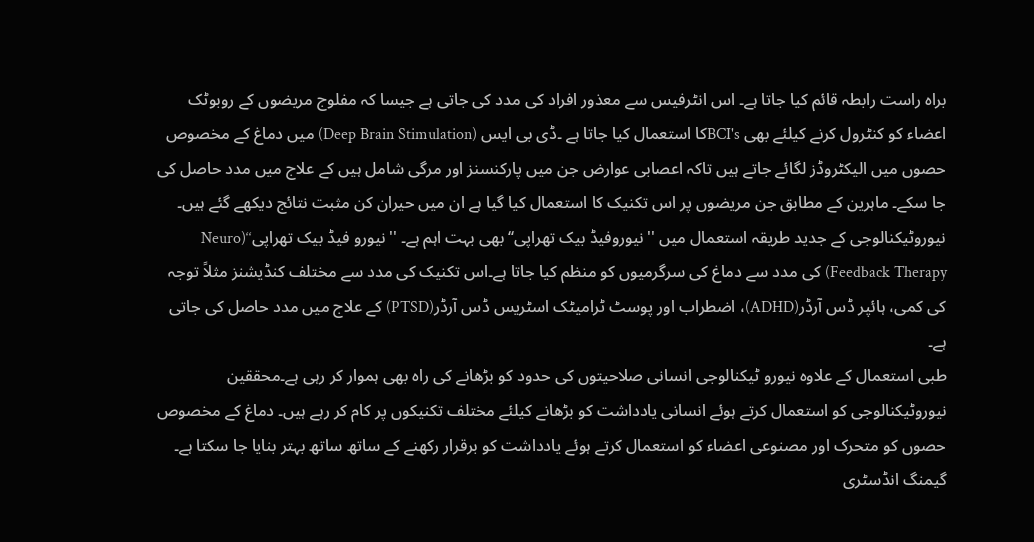براہ راست رابطہ قائم کیا جاتا ہے۔ اس انٹرفیس سے معذور افراد کی مدد کی جاتی ہے جیسا کہ مفلوج مریضوں کے روبوٹک اعضاء کو کنٹرول کرنے کیلئے بھی BCI'sکا استعمال کیا جاتا ہے ۔ڈی بی ایس (Deep Brain Stimulation) میں دماغ کے مخصوص حصوں میں الیکٹروڈز لگائے جاتے ہیں تاکہ اعصابی عوارض جن میں پارکنسنز اور مرگی شامل ہیں کے علاج میں مدد حاصل کی جا سکے۔ ماہرین کے مطابق جن مریضوں پر اس تکنیک کا استعمال کیا گیا ہے ان میں حیران کن مثبت نتائج دیکھے گئے ہیں۔
نیوروٹیکنالوجی کے جدید طریقہ استعمال میں ''نیوروفیڈ بیک تھراپی‘‘ بھی بہت اہم ہے۔ ''نیورو فیڈ بیک تھراپی‘‘(Neuro Feedback Therapy) کی مدد سے دماغ کی سرگرمیوں کو منظم کیا جاتا ہے۔اس تکنیک کی مدد سے مختلف کنڈیشنز مثلاً توجہ کی کمی، ہائپر ڈس آرڈر(ADHD)، اضطراب اور پوسٹ ٹرامیٹک اسٹریس ڈس آرڈر(PTSD) کے علاج میں مدد حاصل کی جاتی ہے۔
طبی استعمال کے علاوہ نیورو ٹیکنالوجی انسانی صلاحیتوں کی حدود کو بڑھانے کی راہ بھی ہموار کر رہی ہے۔محققین نیوروٹیکنالوجی کو استعمال کرتے ہوئے انسانی یادداشت کو بڑھانے کیلئے مختلف تکنیکوں پر کام کر رہے ہیں۔ دماغ کے مخصوص حصوں کو متحرک اور مصنوعی اعضاء کو استعمال کرتے ہوئے یادداشت کو برقرار رکھنے کے ساتھ ساتھ بہتر بنایا جا سکتا ہے۔
گیمنگ انڈسٹری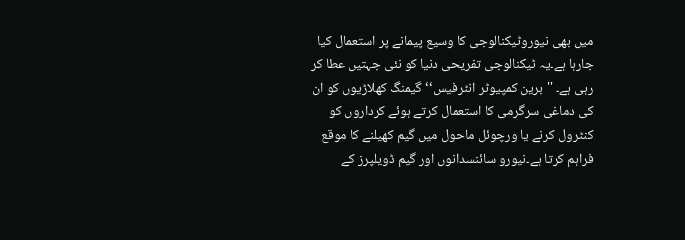میں بھی نیوروٹیکنالوجی کا وسیع پیمانے پر استعمال کیا جارہا ہے۔یہ ٹیکنالوجی تفریحی دنیا کو نئی جہتیں عطا کر رہی ہے۔ ''برین کمپیوٹر انٹرفیس‘‘ گیمنگ کھلاڑیوں کو ان کی دماغی سرگرمی کا استعمال کرتے ہوئے کرداروں کو کنٹرول کرنے یا ورچوئل ماحول میں گیم کھیلنے کا موقع فراہم کرتا ہے۔نیورو سائنسدانوں اور گیم ڈویلپرز کے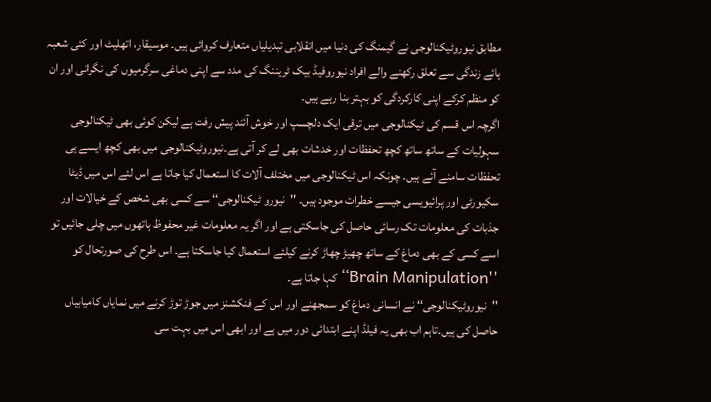مطابق نیوروٹیکنالوجی نے گیمنگ کی دنیا میں انقلابی تبدیلیاں متعارف کروائی ہیں۔ موسیقار، اتھلیٹ اور کئی شعبہ ہائے زندگی سے تعلق رکھنے والے افراد نیوروفیڈ بیک ٹریننگ کی مدد سے اپنی دماغی سرگرمیوں کی نگرانی اور ان کو منظم کرکے اپنی کارکردگی کو بہتر بنا رہے ہیں۔
اگرچہ اس قسم کی ٹیکنالوجی میں ترقی ایک دلچسپ اور خوش آئند پیش رفت ہے لیکن کوئی بھی ٹیکنالوجی سہولیات کے ساتھ ساتھ کچھ تحفظات اور خدشات بھی لے کر آتی ہے۔نیوروٹیکنالوجی میں بھی کچھ ایسے ہی تحفظات سامنے آئے ہیں۔ چونکہ اس ٹیکنالوجی میں مختلف آلات کا استعمال کیا جاتا ہے اس لئے اس میں ڈیٹا سکیورٹی اور پرائیویسی جیسے خطرات موجود ہیں۔ ''نیورو ٹیکنالوجی‘‘ سے کسی بھی شخص کے خیالات اور جذبات کی معلومات تک رسائی حاصل کی جاسکتی ہے اور اگر یہ معلومات غیر محفوظ ہاتھوں میں چلی جائیں تو اسے کسی کے بھی دماغ کے ساتھ چھیڑ چھاڑ کرنے کیلئے استعمال کیا جاسکتا ہے۔ اس طرح کی صورتحال کو ''Brain Manipulation‘‘ کہا جاتا ہے۔
''نیوروٹیکنالوجی‘‘ نے انسانی دماغ کو سمجھنے اور اس کے فنکشنز میں جوڑ توڑ کرنے میں نمایاں کامیابیاں حاصل کی ہیں۔تاہم اب بھی یہ فیلڈ اپنے ابتدائی دور میں ہے اور ابھی اس میں بہت سی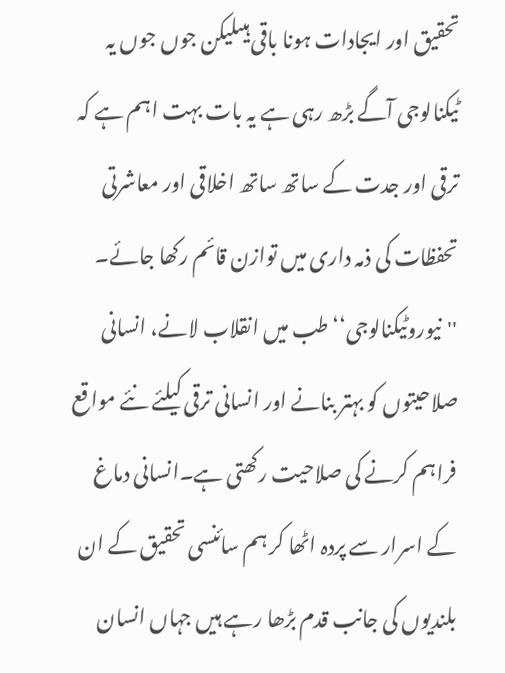تحقیق اور ایجادات ہونا باقی ہیںلیکن جوں جوں یہ ٹیکنالوجی آگے بڑھ رہی ہے یہ بات بہت اہم ہے کہ ترقی اور جدت کے ساتھ ساتھ اخلاقی اور معاشرتی تحفظات کی ذمہ داری میں توازن قائم رکھا جائے۔
''نیوروٹیکنالوجی‘‘ طب میں انقلاب لانے، انسانی صلاحیتوں کو بہتر بنانے اور انسانی ترقی کیلئے نئے مواقع فراہم کرنے کی صلاحیت رکھتی ہے۔انسانی دماغ کے اسرار سے پردہ اٹھا کر ہم سائنسی تحقیق کے ان بلندیوں کی جانب قدم بڑھا رہے ہیں جہاں انسان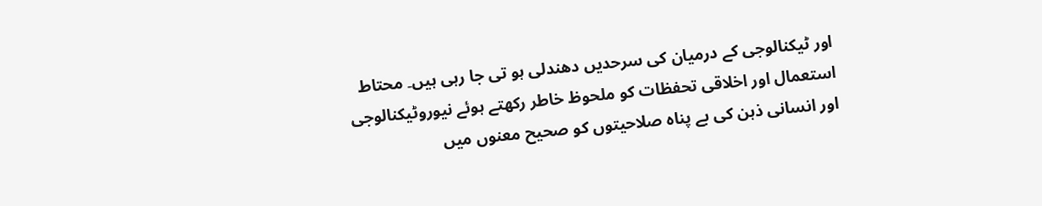اور ٹیکنالوجی کے درمیان کی سرحدیں دھندلی ہو تی جا رہی ہیں۔ محتاط استعمال اور اخلاقی تحفظات کو ملحوظ خاطر رکھتے ہوئے نیوروٹیکنالوجی اور انسانی ذہن کی بے پناہ صلاحیتوں کو صحیح معنوں میں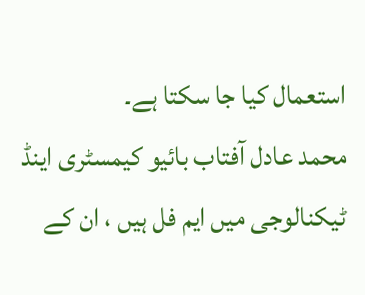استعمال کیا جا سکتا ہے۔
محمد عادل آفتاب بائیو کیمسٹری اینڈ ٹیکنالوجی میں ایم فل ہیں ، ان کے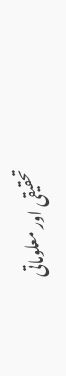تحقیقی اور معلوماتی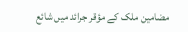مضامین ملک کے مؤقر جرائد میں شائع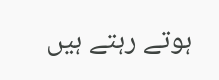ہوتے رہتے ہیں